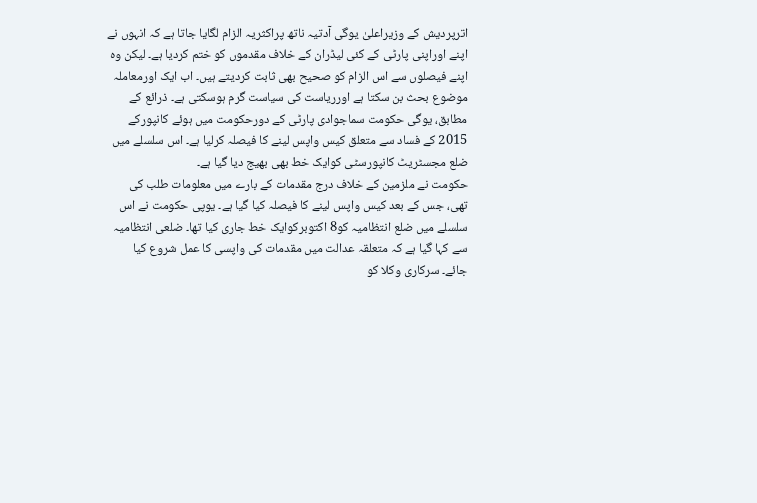اترپردیش کے وزیراعلیٰ یوگی آدتیہ ناتھ پراکثریہ الزام لگایا جاتا ہے کہ انہوں نے اپنے اوراپنی پارٹی کے کئی لیڈران کے خلاف مقدموں کو ختم کردیا ہے۔ لیکن وہ اپنے فیصلوں سے اس الزام کو صحیح بھی ثابت کردیتے ہیں۔ اب ایک اورمعاملہ موضوع بحث بن سکتا ہے اورریاست کی سیاست گرم ہوسکتی ہے۔ ذرائع کے مطابق، یوگی حکومت سماجوادی پارٹی کے دورحکومت میں ہوئے کانپورکے 2015 کے فساد سے متعلق کیس واپس لینے کا فیصلہ کرلیا ہے۔ اس سلسلے میں ضلع مجسٹریٹ کانپورسٹی کوایک خط بھی بھیج دیا گیا ہے۔
حکومت نے ملزمین کے خلاف درج مقدمات کے بارے میں معلومات طلب کی تھی، جس کے بعد کیس واپس لینے کا فیصلہ کیا گیا ہے۔ یوپی حکومت نے اس سلسلے میں ضلع انتظامیہ کو8 اکتوبرکوایک خط جاری کیا تھا۔ ضلعی انتظامیہ سے کہا گیا ہے کہ متعلقہ عدالت میں مقدمات کی واپسی کا عمل شروع کیا جائے۔ سرکاری وکلا کو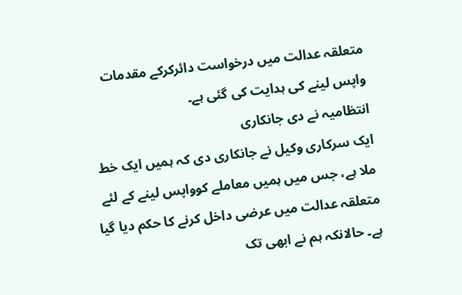متعلقہ عدالت میں درخواست دائرکرکے مقدمات واپس لینے کی ہدایت کی گئی ہے۔
انتظامیہ نے دی جانکاری
ایک سرکاری وکیل نے جانکاری دی کہ ہمیں ایک خط ملا ہے، جس میں ہمیں معاملے کوواپس لینے کے لئے متعلقہ عدالت میں عرضی داخل کرنے کا حکم دیا گیا ہے۔ حالانکہ ہم نے ابھی تک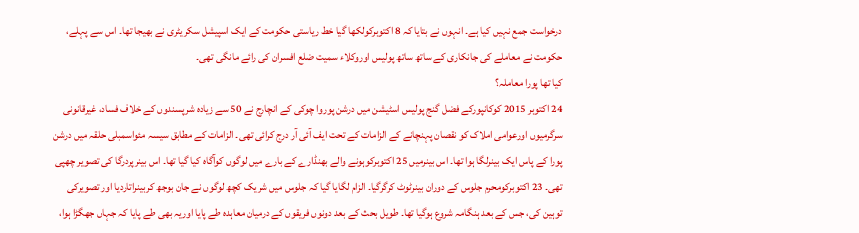درخواست جمع نہیں کیا ہے۔ انہوں نے بتایا کہ 8 اکتوبرکولکھا گیا خط ریاستی حکومت کے ایک اسپیشل سکریٹری نے بھیجا تھا۔ اس سے پہلے، حکومت نے معاملے کی جانکاری کے ساتھ ساتھ پولیس اوروکلاء سمیت ضلع افسران کی رائے مانگی تھی۔
کیا تھا پورا معاملہ؟
24 اکتوبر 2015 کوکانپورکے فضل گنج پولیس اسٹیشن میں درشن پوروا چوکی کے انچارج نے 50 سے زیادہ شرپسندوں کے خلاف فساد، غیرقانونی سرگرمیوں اورعوامی املاک کو نقصان پہنچانے کے الزامات کے تحت ایف آئی آر درج کرائی تھی۔ الزامات کے مطابق سیسہ مئواسمبلی حلقہ میں درشن پورا کے پاس ایک بینرلگا ہوا تھا۔ اس بینرمیں 25 اکتوبرکوہونے والے بھنڈارے کے بارے میں لوگوں کوآگاہ کیا گیا تھا۔ اس بینرپردرگا کی تصویر چھپی تھی۔ 23 اکتوبرکومحرم جلوس کے دوران بینرٹوٹ کرگرگیا۔ الزام لگایا گیا کہ جلوس میں شریک کچھ لوگوں نے جان بوجھ کربینراتاردیا اور تصویرکی توہین کی، جس کے بعد ہنگامہ شروع ہوگیا تھا۔ طویل بحث کے بعد دونوں فریقوں کے درمیان معاہدہ طے پایا اوریہ بھی طے پایا کہ جہاں جھگڑا ہوا،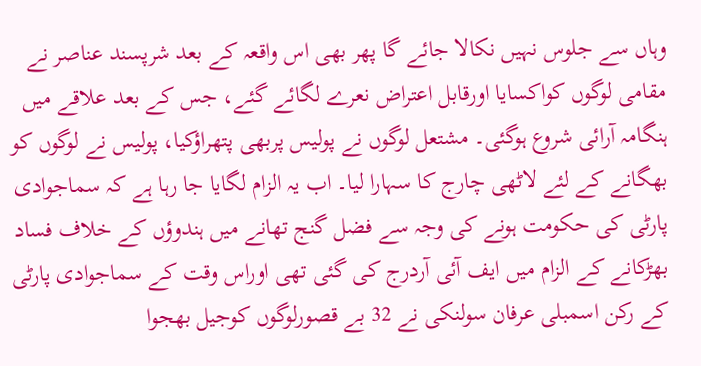وہاں سے جلوس نہیں نکالا جائے گا پھر بھی اس واقعہ کے بعد شرپسند عناصر نے مقامی لوگوں کواکسایا اورقابل اعتراض نعرے لگائے گئے، جس کے بعد علاقے میں ہنگامہ آرائی شروع ہوگئی۔ مشتعل لوگوں نے پولیس پربھی پتھراؤکیا، پولیس نے لوگوں کو بھگانے کے لئے لاٹھی چارج کا سہارا لیا۔ اب یہ الزام لگایا جا رہا ہے کہ سماجوادی پارٹی کی حکومت ہونے کی وجہ سے فضل گنج تھانے میں ہندوؤں کے خلاف فساد بھڑکانے کے الزام میں ایف آئی آردرج کی گئی تھی اوراس وقت کے سماجوادی پارٹی کے رکن اسمبلی عرفان سولنکی نے 32 بے قصورلوگوں کوجیل بھجوا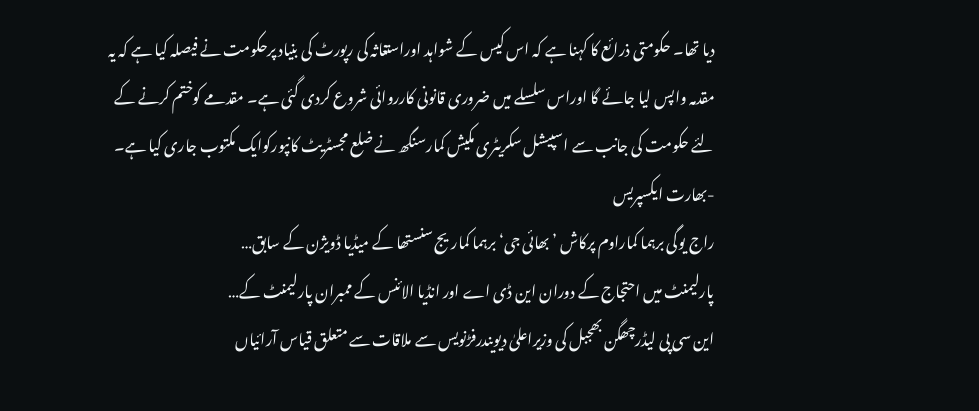دیا تھا۔ حکومتی ذرائع کا کہنا ہے کہ اس کیس کے شواہد اوراستغاثہ کی رپورٹ کی بنیاد پرحکومت نے فیصلہ کیا ہے کہ یہ مقدمہ واپس لیا جائے گا اوراس سلسلے میں ضروری قانونی کارروائی شروع کردی گئی ہے۔ مقدمے کوختم کرنے کے لئے حکومت کی جانب سے اسپیشل سکریٹری مکیش کمارسنگھ نے ضلع مجسٹریٹ کانپورکوایک مکتوب جاری کیا ہے۔
-بھارت ایکسپریس
راج یوگی برہما کماراوم پرکاش ’بھائی جی‘ برہما کماریج سنستھا کے میڈیا ڈویژن کے سابق…
پارلیمنٹ میں احتجاج کے دوران این ڈی اے اور انڈیا الائنس کے ممبران پارلیمنٹ کے…
این سی پی لیڈرچھگن بھجبل کی وزیراعلیٰ دیویندرفڑنویس سے ملاقات سے متعلق قیاس آرائیاں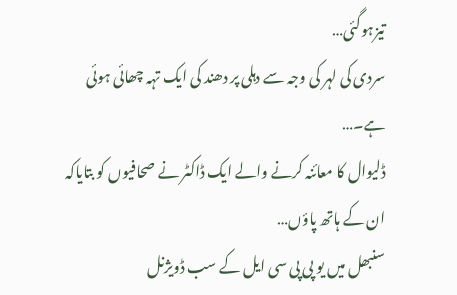تیزہوگئی…
سردی کی لہر کی وجہ سے دہلی پر دھند کی ایک تہہ چھائی ہوئی ہے۔…
ڈلیوال کا معائنہ کرنے والے ایک ڈاکٹر نے صحافیوں کو بتایاکہ ان کے ہاتھ پاؤں…
سنبھل میں یو پی پی سی ایل کے سب ڈویژنل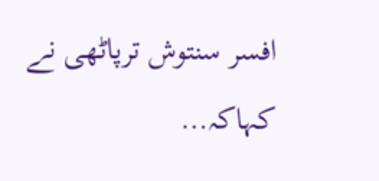افسر سنتوش ترپاٹھی نے کہاکہ…